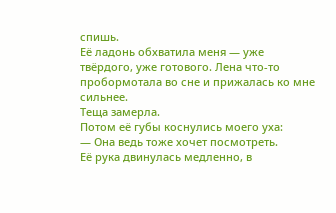спишь.
Её ладонь обхватила меня — уже твёрдого, уже готового. Лена что-то пробормотала во сне и прижалась ко мне сильнее.
Теща замерла.
Потом её губы коснулись моего уха:
— Она ведь тоже хочет посмотреть.
Её рука двинулась медленно, в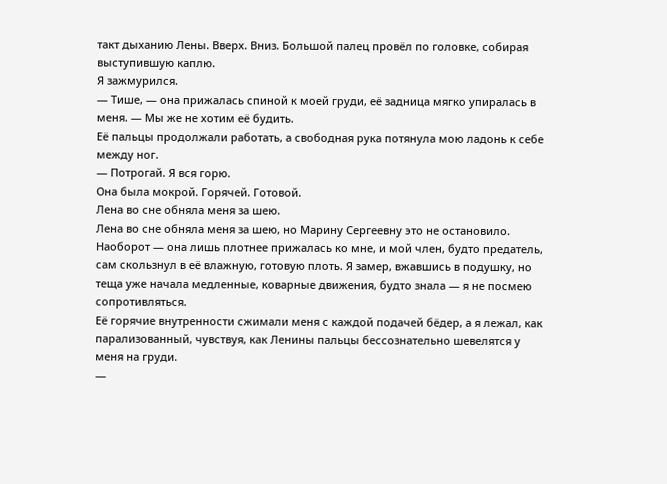такт дыханию Лены. Вверх. Вниз. Большой палец провёл по головке, собирая выступившую каплю.
Я зажмурился.
— Тише, — она прижалась спиной к моей груди, её задница мягко упиралась в меня. — Мы же не хотим её будить.
Её пальцы продолжали работать, а свободная рука потянула мою ладонь к себе между ног.
— Потрогай. Я вся горю.
Она была мокрой. Горячей. Готовой.
Лена во сне обняла меня за шею.
Лена во сне обняла меня за шею, но Марину Сергеевну это не остановило. Наоборот — она лишь плотнее прижалась ко мне, и мой член, будто предатель, сам скользнул в её влажную, готовую плоть. Я замер, вжавшись в подушку, но теща уже начала медленные, коварные движения, будто знала — я не посмею сопротивляться.
Её горячие внутренности сжимали меня с каждой подачей бёдер, а я лежал, как парализованный, чувствуя, как Ленины пальцы бессознательно шевелятся у меня на груди.
—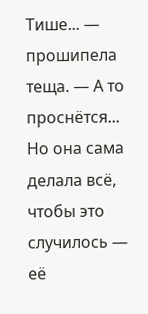Тише... — прошипела теща. — А то проснётся...
Но она сама делала всё, чтобы это случилось — её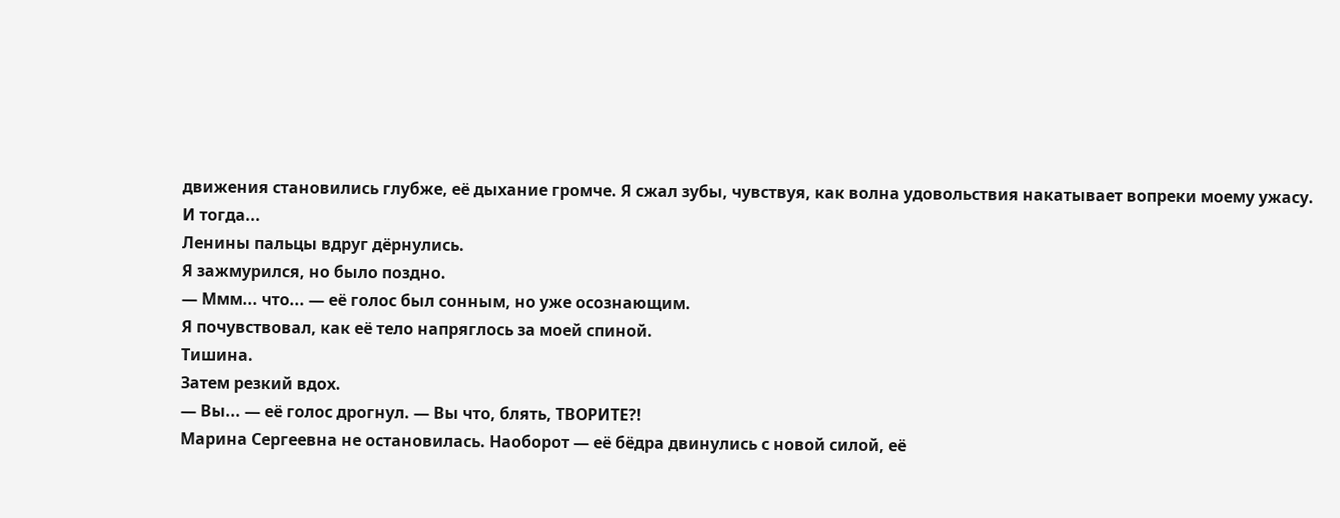движения становились глубже, её дыхание громче. Я сжал зубы, чувствуя, как волна удовольствия накатывает вопреки моему ужасу.
И тогда...
Ленины пальцы вдруг дёрнулись.
Я зажмурился, но было поздно.
— Ммм... что... — её голос был сонным, но уже осознающим.
Я почувствовал, как её тело напряглось за моей спиной.
Тишина.
Затем резкий вдох.
— Вы... — её голос дрогнул. — Вы что, блять, ТВОРИТЕ?!
Марина Сергеевна не остановилась. Наоборот — её бёдра двинулись с новой силой, её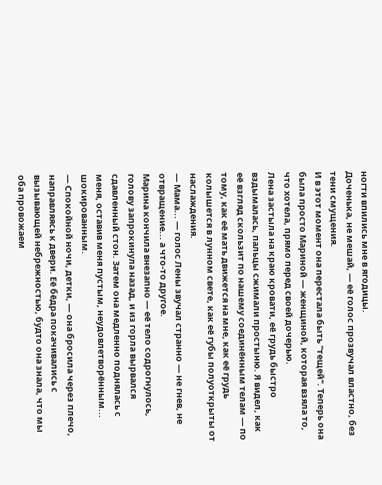ногти впились мне в ягодицы.
Доченька, не мешай, — её голос прозвучал властно, без тени смущения.
И в этот момент она перестала быть "тещей". Теперь она была просто Мариной — женщиной, которая взяла то, что хотела, прямо перед своей дочерью.
Лена застыла на краю кровати, её грудь быстро вздымалась, пальцы сжимали простыню. Я видел, как её взгляд скользит по нашему соединённым телам — по тому, как её мать движется на мне, как её грудь колышется в лунном свете, как её губы полуоткрыты от наслаждения.
— Мама... — голос Лены звучал странно — не гнев, не отвращение... а что-то другое.
Марина кончила внезапно — её тело содрогнулось, голову запрокинула назад, и из горла вырвался сдавленный стон. Затем она медленно поднялась с меня, оставив меня пустым, неудовлетворённым... шокированным.
— Спокойной ночи, детки, — она бросила через плечо, направляясь к двери. Её бёдра покачивались с вызывающей небрежностью, будто она знала, что мы оба провожаем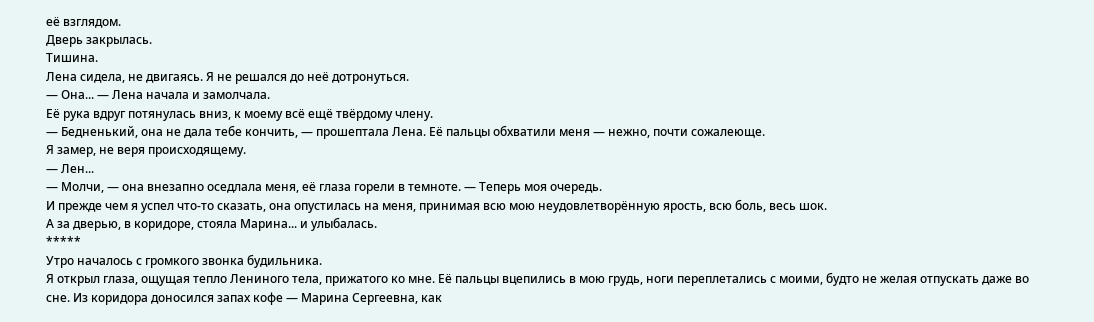её взглядом.
Дверь закрылась.
Тишина.
Лена сидела, не двигаясь. Я не решался до неё дотронуться.
— Она... — Лена начала и замолчала.
Её рука вдруг потянулась вниз, к моему всё ещё твёрдому члену.
— Бедненький, она не дала тебе кончить, — прошептала Лена. Её пальцы обхватили меня — нежно, почти сожалеюще.
Я замер, не веря происходящему.
— Лен...
— Молчи, — она внезапно оседлала меня, её глаза горели в темноте. — Теперь моя очередь.
И прежде чем я успел что-то сказать, она опустилась на меня, принимая всю мою неудовлетворённую ярость, всю боль, весь шок.
А за дверью, в коридоре, стояла Марина... и улыбалась.
*****
Утро началось с громкого звонка будильника.
Я открыл глаза, ощущая тепло Лениного тела, прижатого ко мне. Её пальцы вцепились в мою грудь, ноги переплетались с моими, будто не желая отпускать даже во сне. Из коридора доносился запах кофе — Марина Сергеевна, как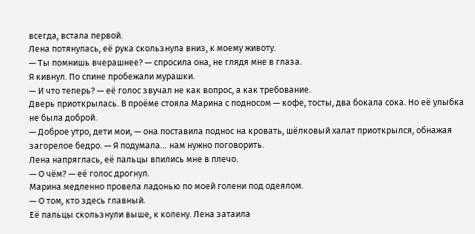всегда, встала первой.
Лена потянулась, её рука скользнула вниз, к моему животу.
— Ты помнишь вчерашнее? — спросила она, не глядя мне в глаза.
Я кивнул. По спине пробежали мурашки.
— И что теперь? — её голос звучал не как вопрос, а как требование.
Дверь приоткрылась. В проёме стояла Марина с подносом — кофе, тосты, два бокала сока. Но её улыбка не была доброй.
— Доброе утро, дети мои, — она поставила поднос на кровать, шёлковый халат приоткрылся, обнажая загорелое бедро. — Я подумала… нам нужно поговорить.
Лена напряглась, её пальцы впились мне в плечо.
— О чём? — её голос дрогнул.
Марина медленно провела ладонью по моей голени под одеялом.
— О том, кто здесь главный.
Её пальцы скользнули выше, к колену. Лена затаила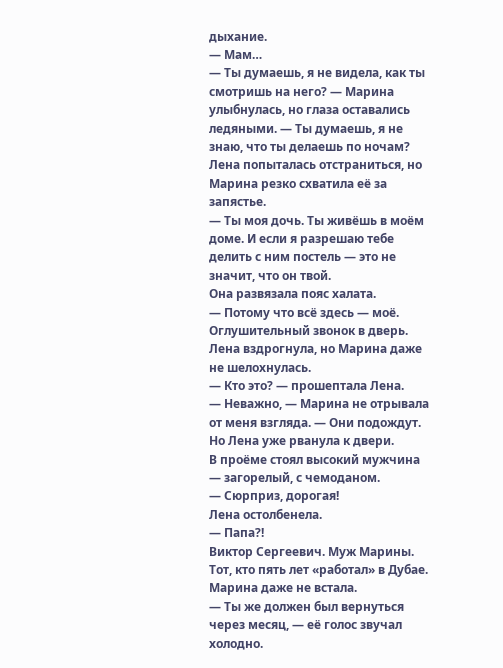дыхание.
— Мам…
— Ты думаешь, я не видела, как ты смотришь на него? — Марина улыбнулась, но глаза оставались ледяными. — Ты думаешь, я не знаю, что ты делаешь по ночам?
Лена попыталась отстраниться, но Марина резко схватила её за запястье.
— Ты моя дочь. Ты живёшь в моём доме. И если я разрешаю тебе делить с ним постель — это не значит, что он твой.
Она развязала пояс халата.
— Потому что всё здесь — моё.
Оглушительный звонок в дверь.
Лена вздрогнула, но Марина даже не шелохнулась.
— Кто это? — прошептала Лена.
— Неважно, — Марина не отрывала от меня взгляда. — Они подождут.
Но Лена уже рванула к двери.
В проёме стоял высокий мужчина — загорелый, с чемоданом.
— Сюрприз, дорогая!
Лена остолбенела.
— Папа?!
Виктор Сергеевич. Муж Марины. Тот, кто пять лет «работал» в Дубае.
Марина даже не встала.
— Ты же должен был вернуться через месяц, — её голос звучал холодно.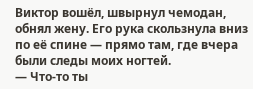Виктор вошёл, швырнул чемодан, обнял жену. Его рука скользнула вниз по её спине — прямо там, где вчера были следы моих ногтей.
— Что-то ты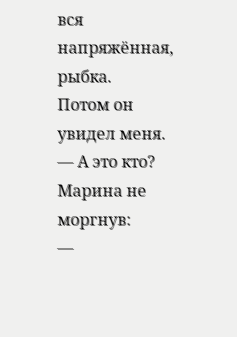вся напряжённая, рыбка.
Потом он увидел меня.
— А это кто?
Марина не моргнув:
—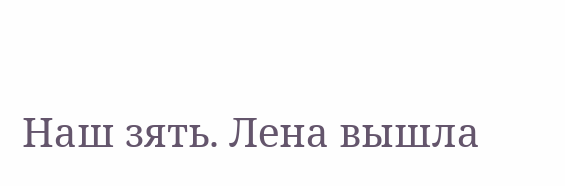Наш зять. Лена вышла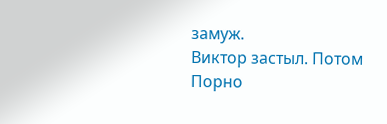замуж.
Виктор застыл. Потом
Порно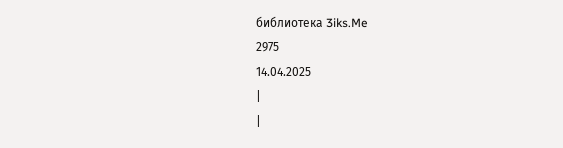библиотека 3iks.Me
2975
14.04.2025
|
|